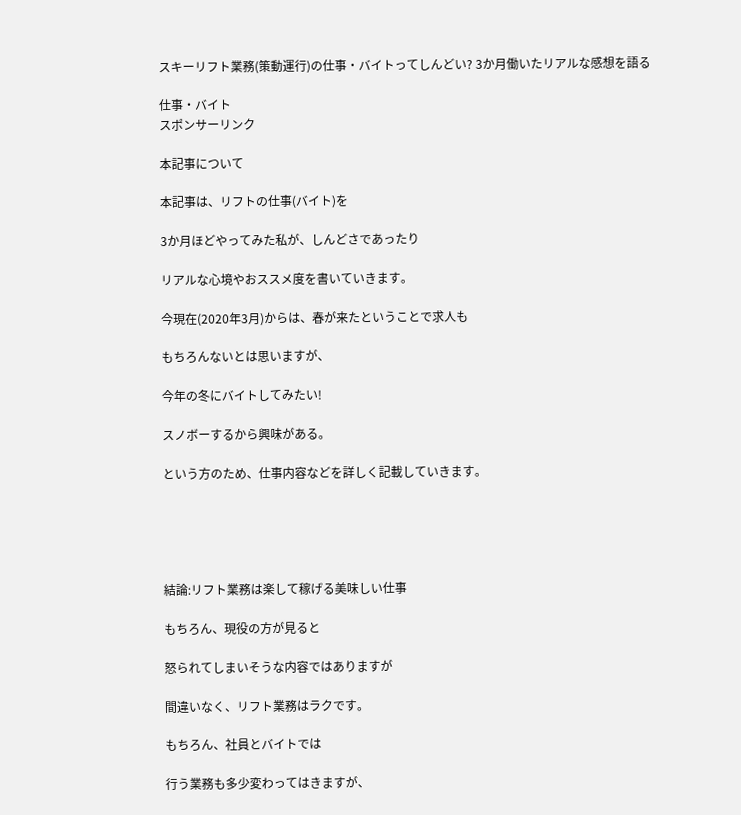スキーリフト業務(策動運行)の仕事・バイトってしんどい? 3か月働いたリアルな感想を語る

仕事・バイト
スポンサーリンク

本記事について

本記事は、リフトの仕事(バイト)を

3か月ほどやってみた私が、しんどさであったり

リアルな心境やおススメ度を書いていきます。

今現在(2020年3月)からは、春が来たということで求人も

もちろんないとは思いますが、

今年の冬にバイトしてみたい!

スノボーするから興味がある。

という方のため、仕事内容などを詳しく記載していきます。





結論:リフト業務は楽して稼げる美味しい仕事

もちろん、現役の方が見ると

怒られてしまいそうな内容ではありますが

間違いなく、リフト業務はラクです。

もちろん、社員とバイトでは

行う業務も多少変わってはきますが、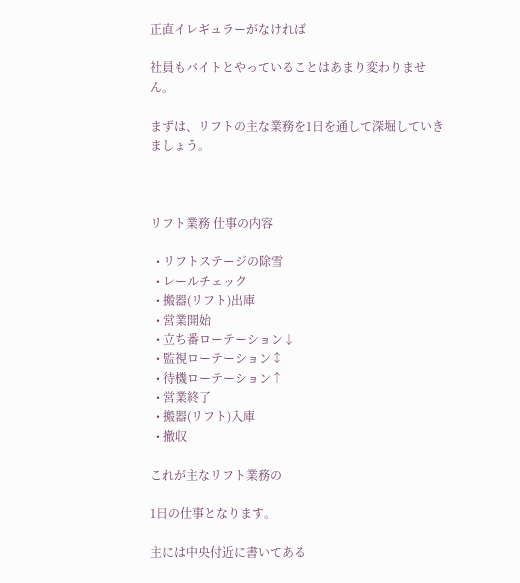正直イレギュラーがなければ

社員もバイトとやっていることはあまり変わりません。

まずは、リフトの主な業務を1日を通して深堀していきましょう。



リフト業務 仕事の内容

  • リフトステージの除雪
  • レールチェック
  • 搬器(リフト)出庫
  • 営業開始
  • 立ち番ローテーション↓
  • 監視ローテーション↕
  • 待機ローテーション↑
  • 営業終了
  • 搬器(リフト)入庫
  • 撤収

これが主なリフト業務の

1日の仕事となります。

主には中央付近に書いてある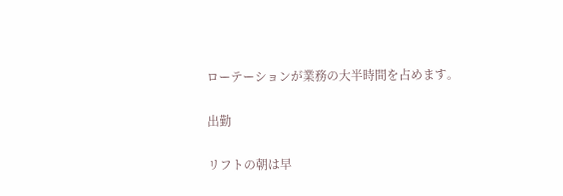ローテーションが業務の大半時間を占めます。

出勤

リフトの朝は早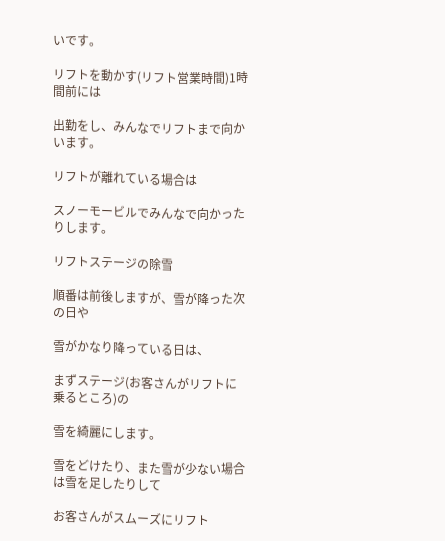いです。

リフトを動かす(リフト営業時間)1時間前には

出勤をし、みんなでリフトまで向かいます。

リフトが離れている場合は

スノーモービルでみんなで向かったりします。

リフトステージの除雪

順番は前後しますが、雪が降った次の日や

雪がかなり降っている日は、

まずステージ(お客さんがリフトに乗るところ)の

雪を綺麗にします。

雪をどけたり、また雪が少ない場合は雪を足したりして

お客さんがスムーズにリフト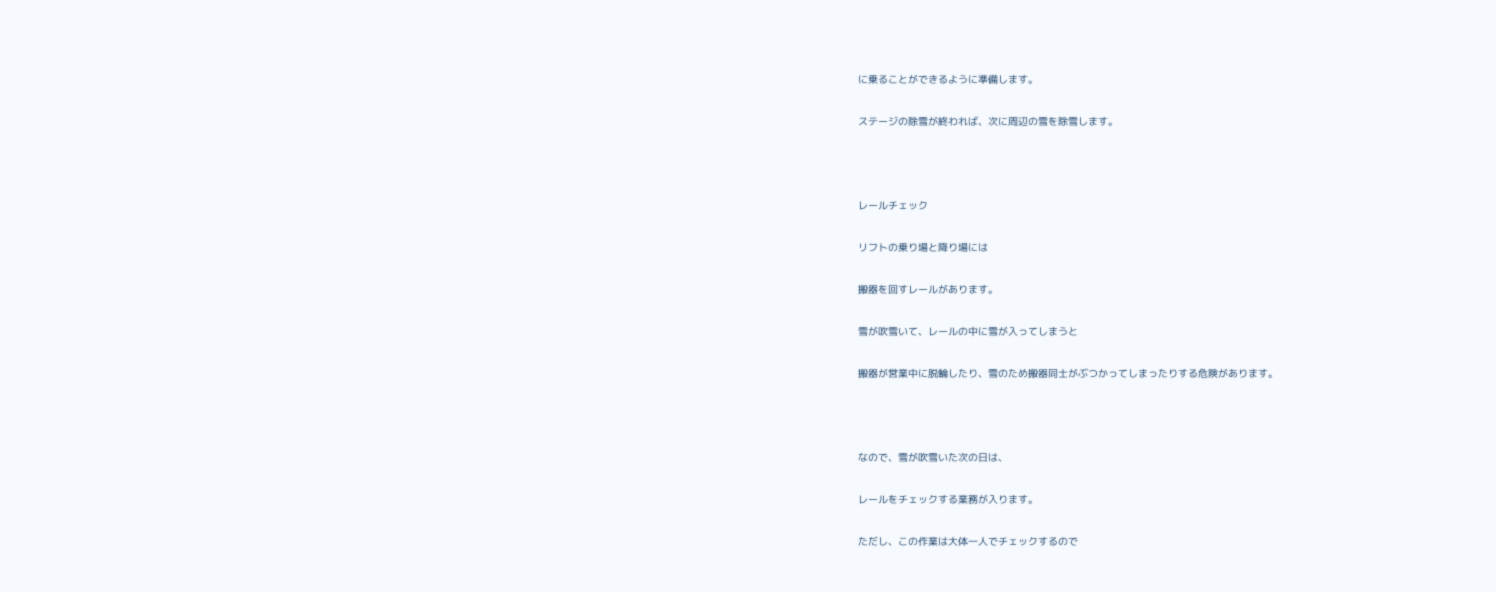に乗ることができるように準備します。

ステージの除雪が終われば、次に周辺の雪を除雪します。



レールチェック

リフトの乗り場と降り場には

搬器を回すレールがあります。

雪が吹雪いて、レールの中に雪が入ってしまうと

搬器が営業中に脱輪したり、雪のため搬器同士がぶつかってしまったりする危険があります。



なので、雪が吹雪いた次の日は、

レールをチェックする業務が入ります。

ただし、この作業は大体一人でチェックするので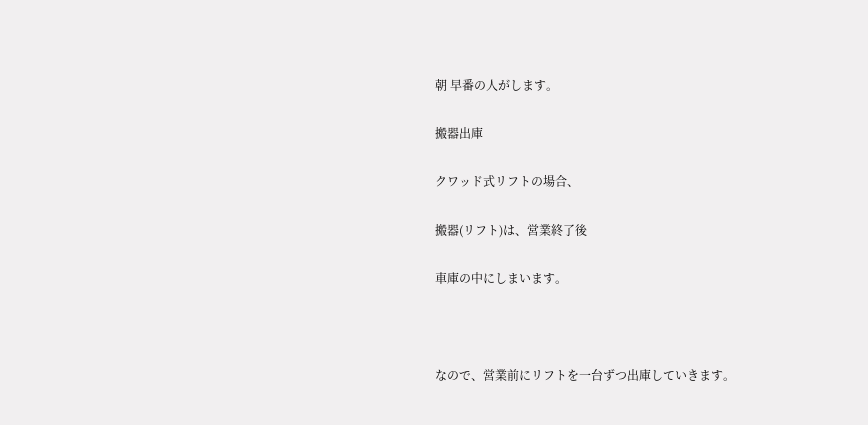朝 早番の人がします。

搬器出庫

クワッド式リフトの場合、

搬器(リフト)は、営業終了後

車庫の中にしまいます。



なので、営業前にリフトを一台ずつ出庫していきます。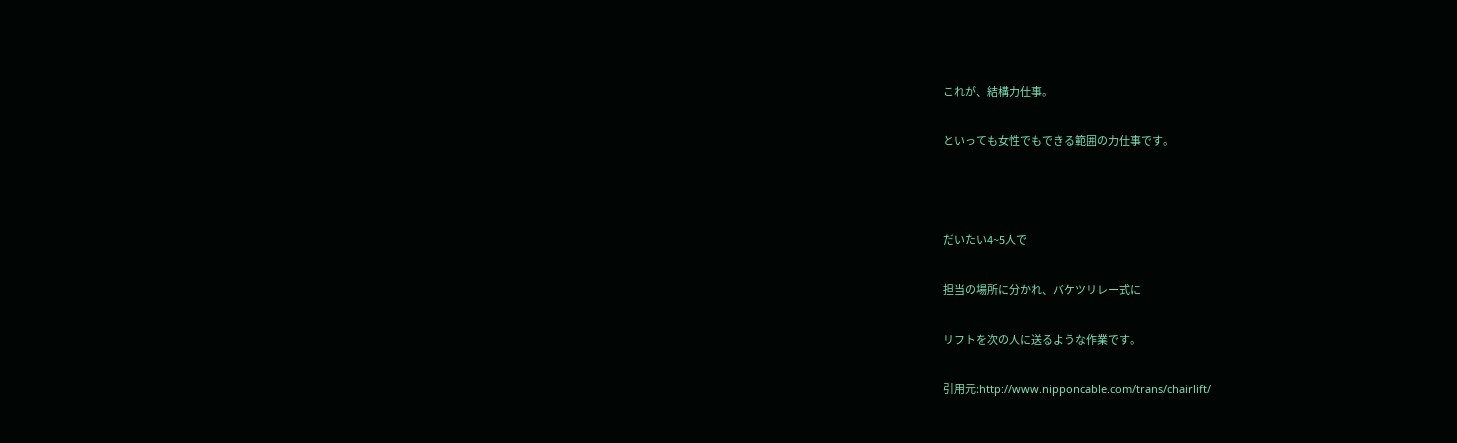これが、結構力仕事。

といっても女性でもできる範囲の力仕事です。



だいたい4~5人で

担当の場所に分かれ、バケツリレー式に

リフトを次の人に送るような作業です。

引用元:http://www.nipponcable.com/trans/chairlift/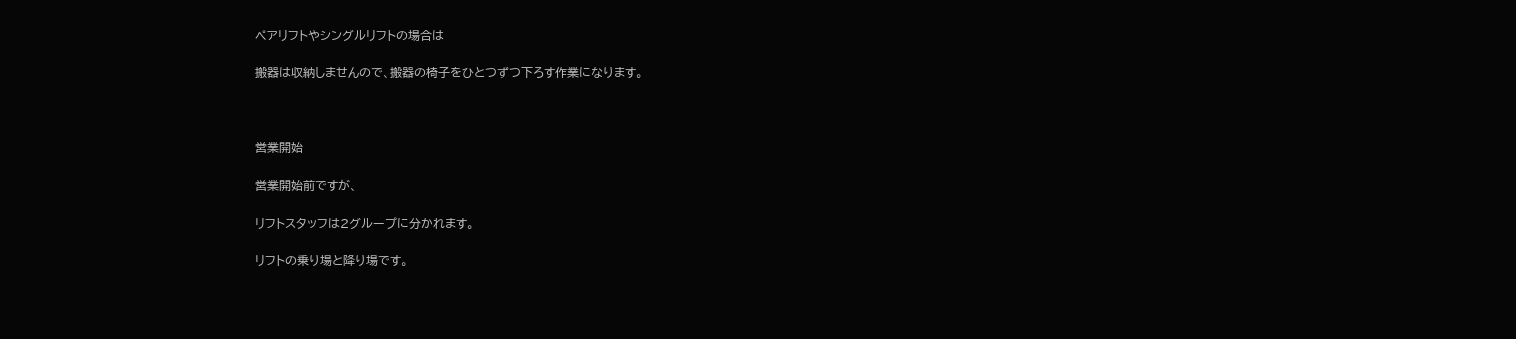ペアリフトやシングルリフトの場合は

搬器は収納しませんので、搬器の椅子をひとつずつ下ろす作業になります。



営業開始

営業開始前ですが、

リフトスタッフは2グループに分かれます。

リフトの乗り場と降り場です。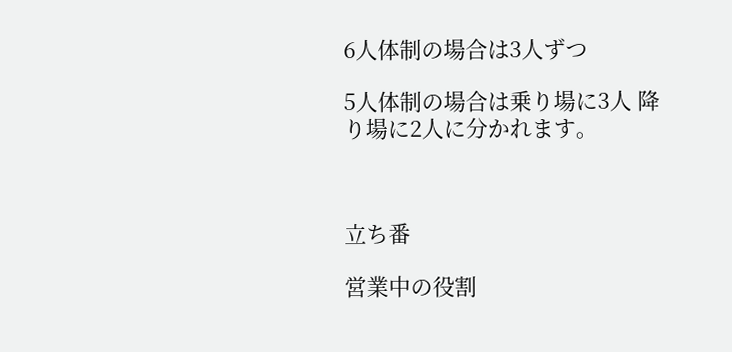6人体制の場合は3人ずつ

5人体制の場合は乗り場に3人 降り場に2人に分かれます。



立ち番

営業中の役割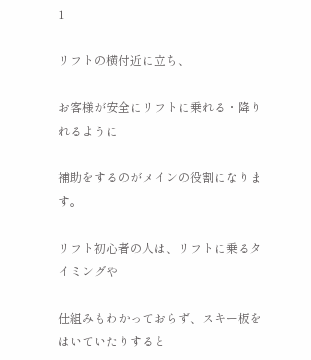1

リフトの横付近に立ち、

お客様が安全にリフトに乗れる・降りれるように

補助をするのがメインの役割になります。

リフト初心者の人は、リフトに乗るタイミングや

仕組みもわかっておらず、スキー板をはいていたりすると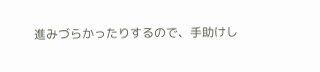進みづらかったりするので、手助けし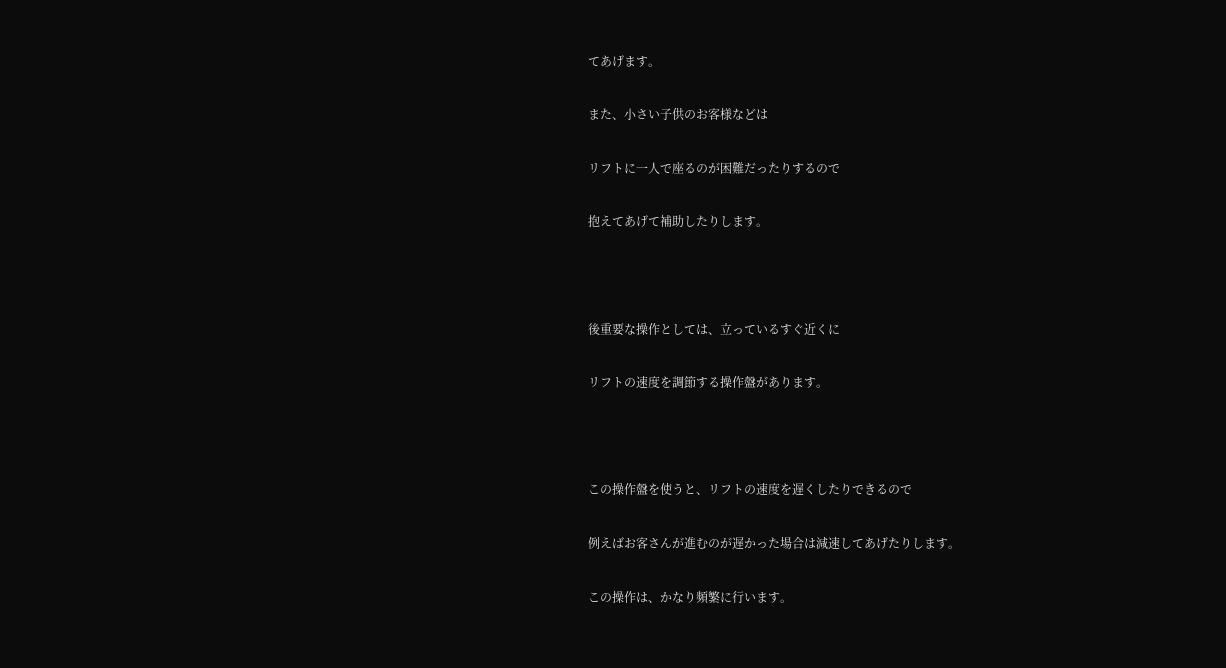てあげます。

また、小さい子供のお客様などは

リフトに一人で座るのが困難だったりするので

抱えてあげて補助したりします。



後重要な操作としては、立っているすぐ近くに

リフトの速度を調節する操作盤があります。



この操作盤を使うと、リフトの速度を遅くしたりできるので

例えばお客さんが進むのが遅かった場合は減速してあげたりします。

この操作は、かなり頻繁に行います。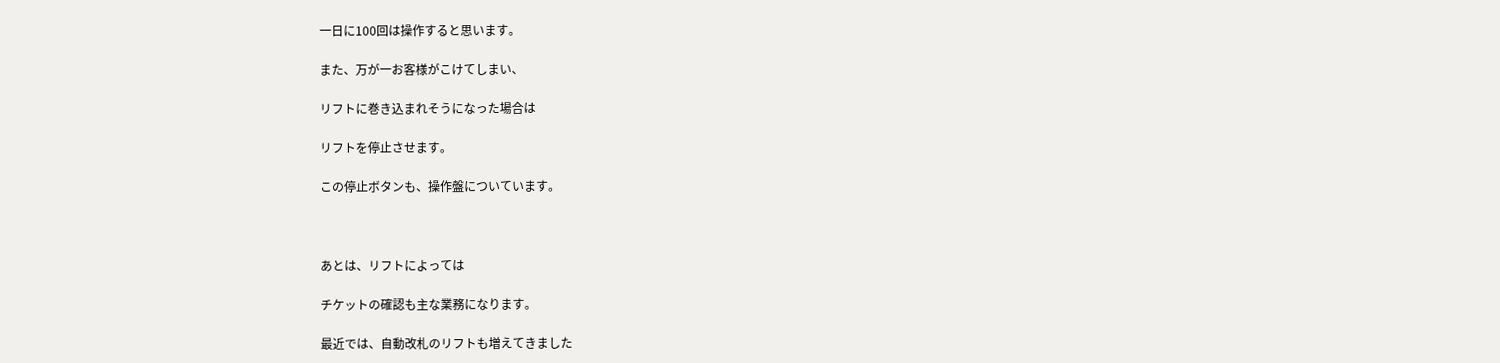一日に100回は操作すると思います。

また、万が一お客様がこけてしまい、

リフトに巻き込まれそうになった場合は

リフトを停止させます。

この停止ボタンも、操作盤についています。



あとは、リフトによっては

チケットの確認も主な業務になります。

最近では、自動改札のリフトも増えてきました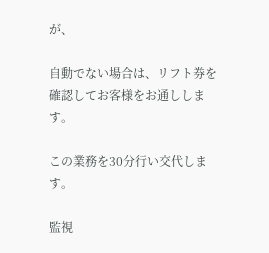が、

自動でない場合は、リフト券を確認してお客様をお通しします。

この業務を30分行い交代します。

監視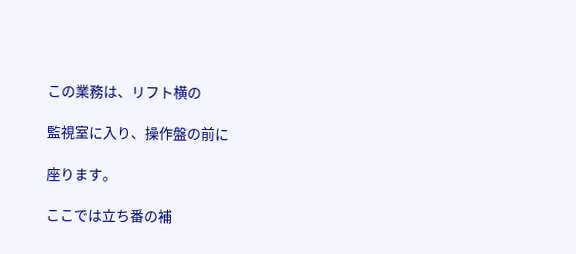この業務は、リフト横の

監視室に入り、操作盤の前に

座ります。

ここでは立ち番の補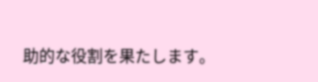助的な役割を果たします。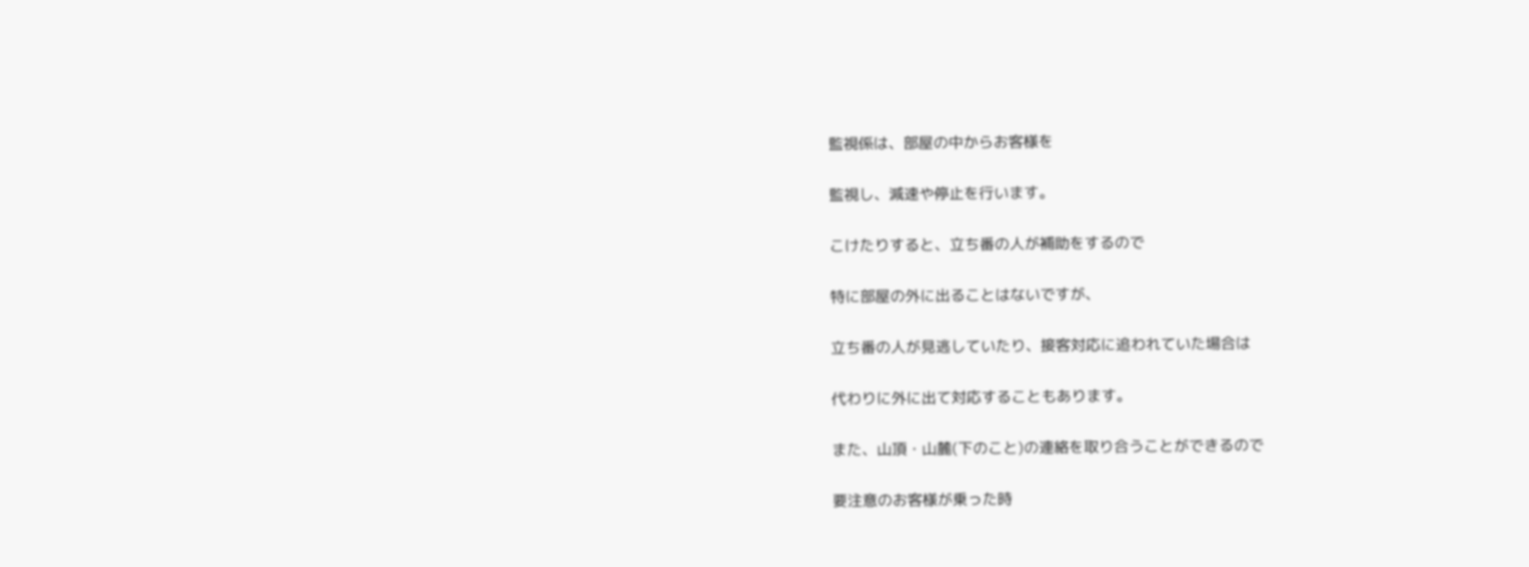監視係は、部屋の中からお客様を

監視し、減速や停止を行います。

こけたりすると、立ち番の人が補助をするので

特に部屋の外に出ることはないですが、

立ち番の人が見逃していたり、接客対応に追われていた場合は

代わりに外に出て対応することもあります。

また、山頂・山麓(下のこと)の連絡を取り合うことができるので

要注意のお客様が乗った時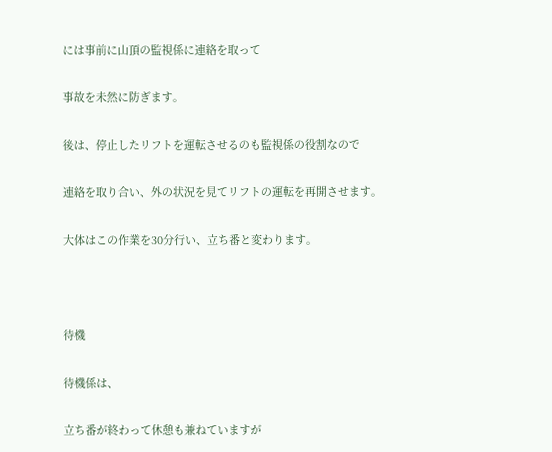には事前に山頂の監視係に連絡を取って

事故を未然に防ぎます。

後は、停止したリフトを運転させるのも監視係の役割なので

連絡を取り合い、外の状況を見てリフトの運転を再開させます。

大体はこの作業を30分行い、立ち番と変わります。



待機

待機係は、

立ち番が終わって休憩も兼ねていますが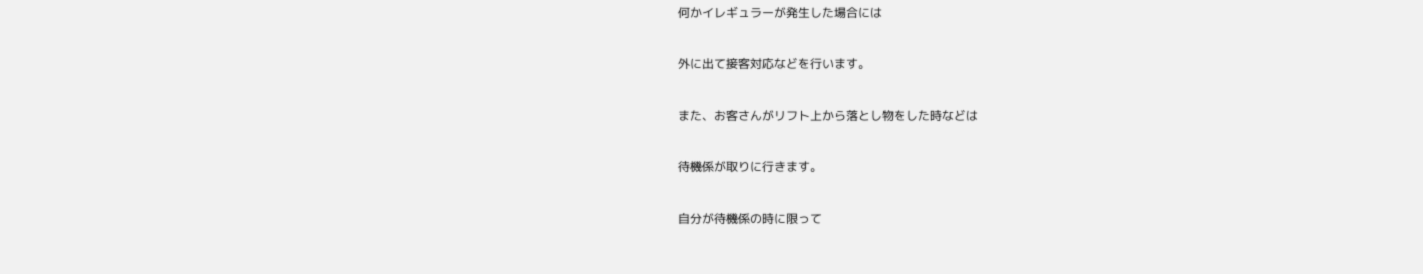何かイレギュラーが発生した場合には

外に出て接客対応などを行います。

また、お客さんがリフト上から落とし物をした時などは

待機係が取りに行きます。

自分が待機係の時に限って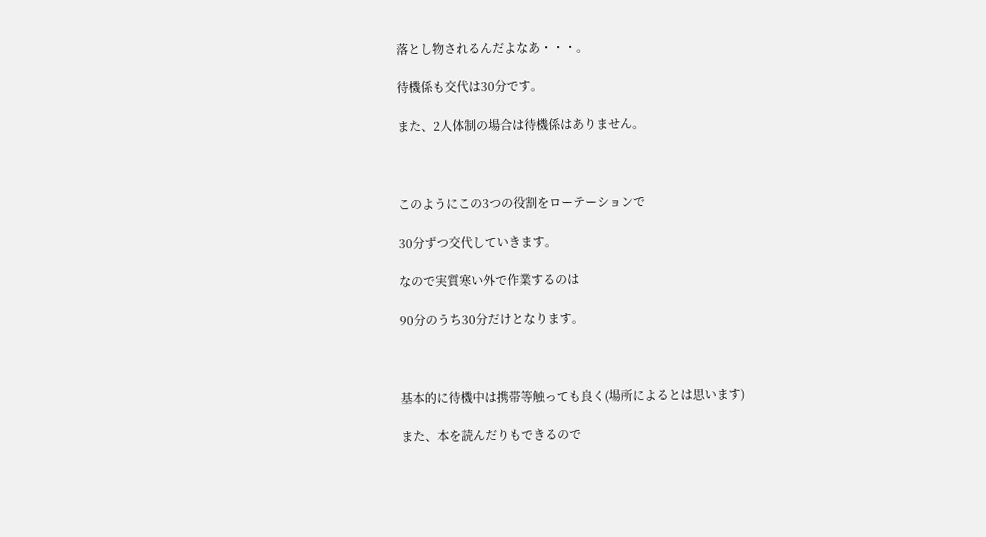落とし物されるんだよなあ・・・。

待機係も交代は30分です。

また、2人体制の場合は待機係はありません。



このようにこの3つの役割をローテーションで

30分ずつ交代していきます。

なので実質寒い外で作業するのは

90分のうち30分だけとなります。



基本的に待機中は携帯等触っても良く(場所によるとは思います)

また、本を読んだりもできるので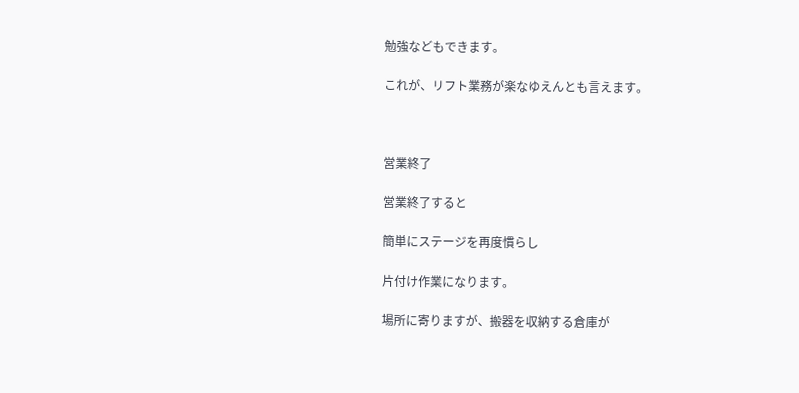勉強などもできます。

これが、リフト業務が楽なゆえんとも言えます。



営業終了

営業終了すると

簡単にステージを再度慣らし

片付け作業になります。

場所に寄りますが、搬器を収納する倉庫が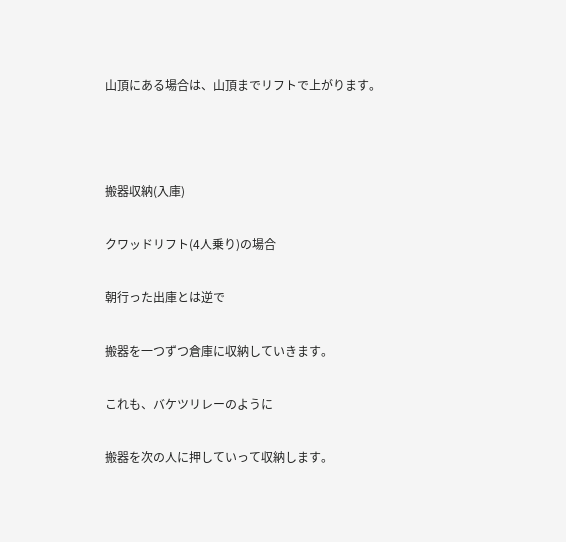山頂にある場合は、山頂までリフトで上がります。



搬器収納(入庫)

クワッドリフト(4人乗り)の場合

朝行った出庫とは逆で

搬器を一つずつ倉庫に収納していきます。

これも、バケツリレーのように

搬器を次の人に押していって収納します。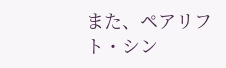また、ペアリフト・シン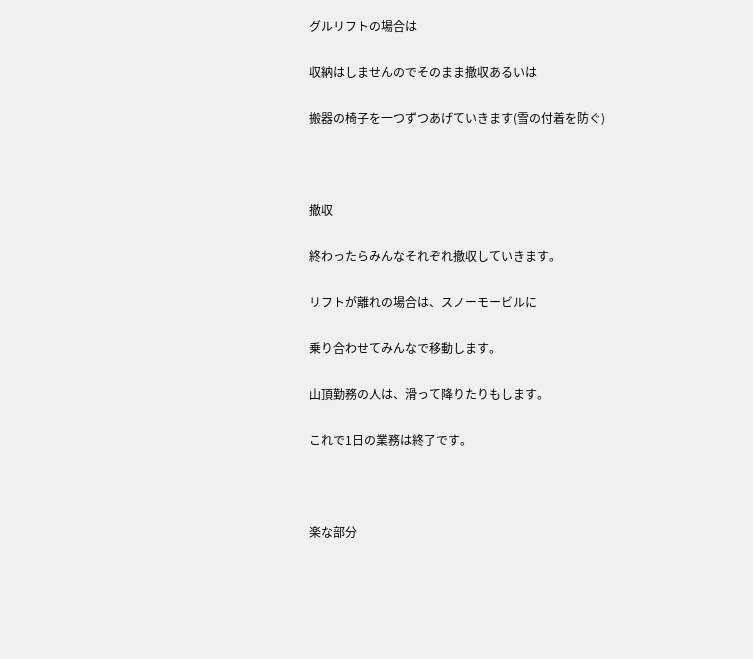グルリフトの場合は

収納はしませんのでそのまま撤収あるいは

搬器の椅子を一つずつあげていきます(雪の付着を防ぐ)



撤収

終わったらみんなそれぞれ撤収していきます。

リフトが離れの場合は、スノーモービルに

乗り合わせてみんなで移動します。

山頂勤務の人は、滑って降りたりもします。

これで1日の業務は終了です。



楽な部分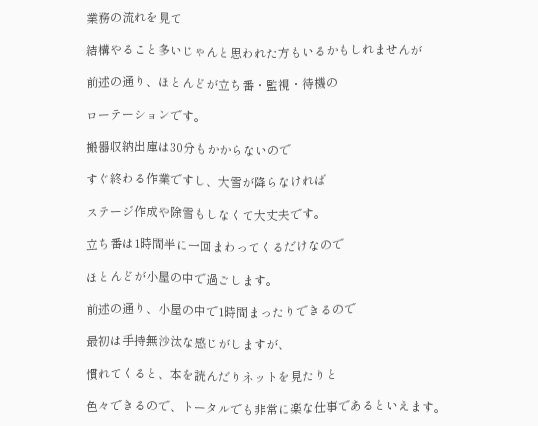業務の流れを見て

結構やること多いじゃんと思われた方もいるかもしれませんが

前述の通り、ほとんどが立ち番・監視・待機の

ローテーションです。

搬器収納出庫は30分もかからないので

すぐ終わる作業ですし、大雪が降らなければ

ステージ作成や除雪もしなくて大丈夫です。

立ち番は1時間半に一回まわってくるだけなので

ほとんどが小屋の中で過ごします。

前述の通り、小屋の中で1時間まったりできるので

最初は手持無沙汰な感じがしますが、

慣れてくると、本を読んだりネットを見たりと

色々できるので、トータルでも非常に楽な仕事であるといえます。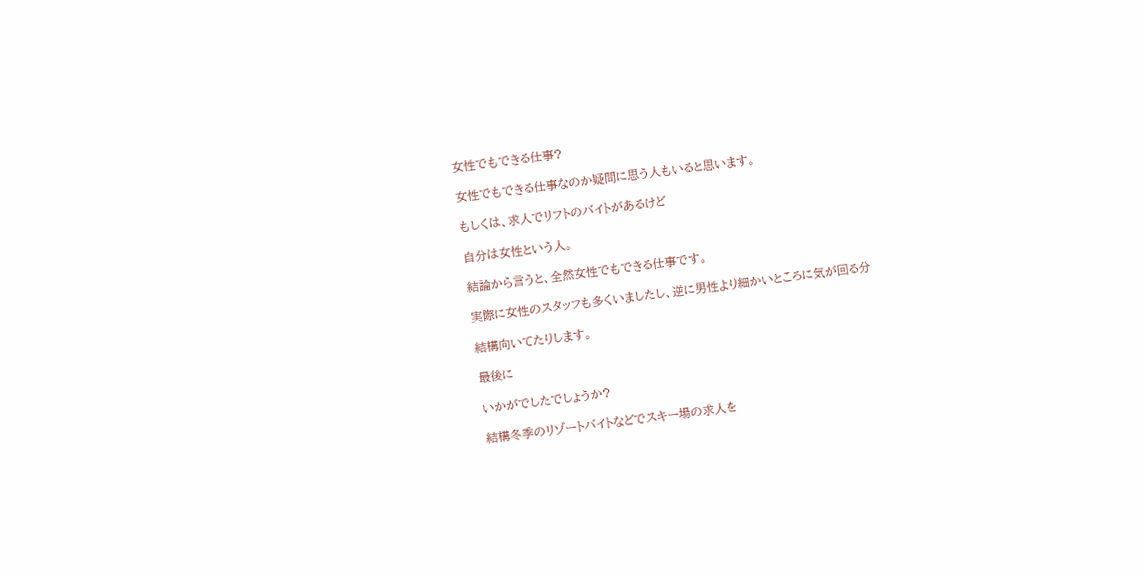女性でもできる仕事?

女性でもできる仕事なのか疑問に思う人もいると思います。

もしくは、求人でリフトのバイトがあるけど

自分は女性という人。

結論から言うと、全然女性でもできる仕事です。

実際に女性のスタッフも多くいましたし、逆に男性より細かいところに気が回る分

結構向いてたりします。

最後に

いかがでしたでしょうか?

結構冬季のリゾートバイトなどでスキー場の求人を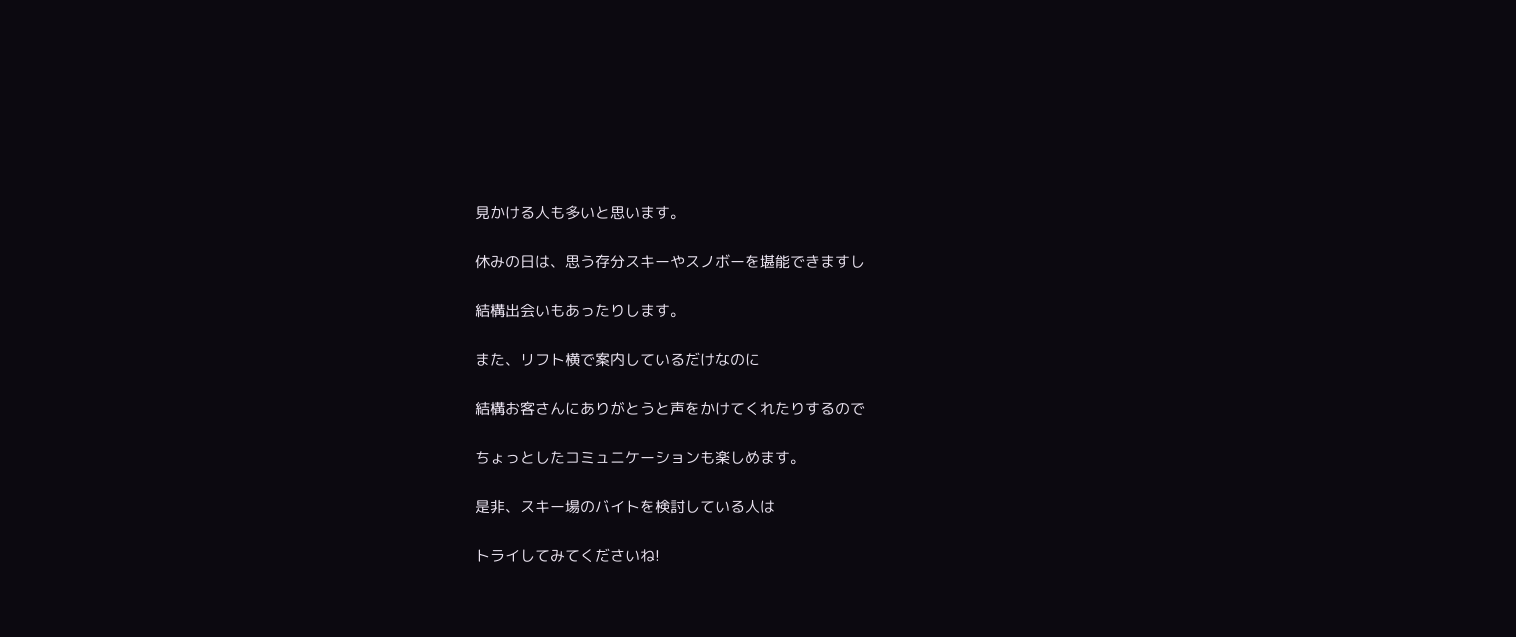見かける人も多いと思います。

休みの日は、思う存分スキーやスノボーを堪能できますし

結構出会いもあったりします。

また、リフト横で案内しているだけなのに

結構お客さんにありがとうと声をかけてくれたりするので

ちょっとしたコミュニケーションも楽しめます。

是非、スキー場のバイトを検討している人は

トライしてみてくださいね!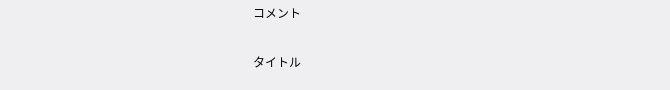コメント

タイトル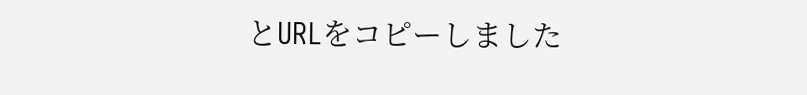とURLをコピーしました